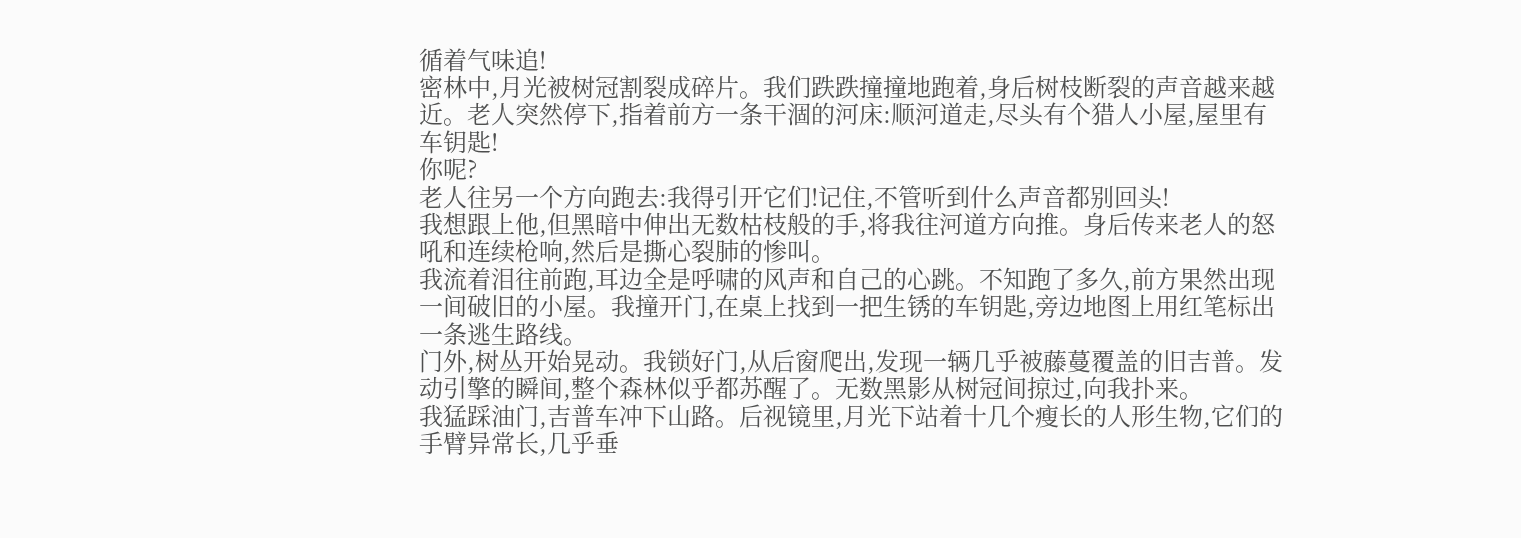循着气味追!
密林中,月光被树冠割裂成碎片。我们跌跌撞撞地跑着,身后树枝断裂的声音越来越近。老人突然停下,指着前方一条干涸的河床:顺河道走,尽头有个猎人小屋,屋里有车钥匙!
你呢?
老人往另一个方向跑去:我得引开它们!记住,不管听到什么声音都别回头!
我想跟上他,但黑暗中伸出无数枯枝般的手,将我往河道方向推。身后传来老人的怒吼和连续枪响,然后是撕心裂肺的惨叫。
我流着泪往前跑,耳边全是呼啸的风声和自己的心跳。不知跑了多久,前方果然出现一间破旧的小屋。我撞开门,在桌上找到一把生锈的车钥匙,旁边地图上用红笔标出一条逃生路线。
门外,树丛开始晃动。我锁好门,从后窗爬出,发现一辆几乎被藤蔓覆盖的旧吉普。发动引擎的瞬间,整个森林似乎都苏醒了。无数黑影从树冠间掠过,向我扑来。
我猛踩油门,吉普车冲下山路。后视镜里,月光下站着十几个瘦长的人形生物,它们的手臂异常长,几乎垂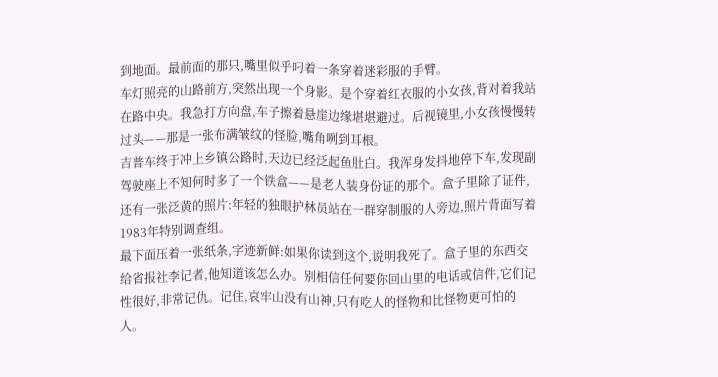到地面。最前面的那只,嘴里似乎叼着一条穿着迷彩服的手臂。
车灯照亮的山路前方,突然出现一个身影。是个穿着红衣服的小女孩,背对着我站在路中央。我急打方向盘,车子擦着悬崖边缘堪堪避过。后视镜里,小女孩慢慢转过头——那是一张布满皱纹的怪脸,嘴角咧到耳根。
吉普车终于冲上乡镇公路时,天边已经泛起鱼肚白。我浑身发抖地停下车,发现副驾驶座上不知何时多了一个铁盒——是老人装身份证的那个。盒子里除了证件,还有一张泛黄的照片:年轻的独眼护林员站在一群穿制服的人旁边,照片背面写着1983年特别调查组。
最下面压着一张纸条,字迹新鲜:如果你读到这个,说明我死了。盒子里的东西交给省报社李记者,他知道该怎么办。别相信任何要你回山里的电话或信件,它们记性很好,非常记仇。记住,哀牢山没有山神,只有吃人的怪物和比怪物更可怕的人。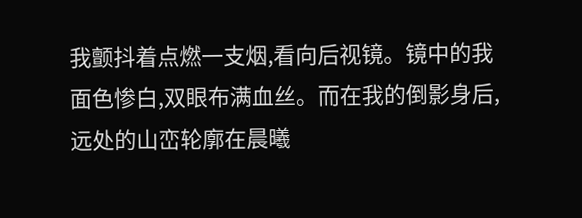我颤抖着点燃一支烟,看向后视镜。镜中的我面色惨白,双眼布满血丝。而在我的倒影身后,远处的山峦轮廓在晨曦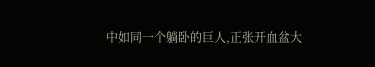中如同一个躺卧的巨人,正张开血盆大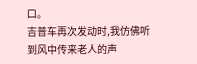口。
吉普车再次发动时,我仿佛听到风中传来老人的声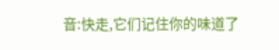音:快走,它们记住你的味道了